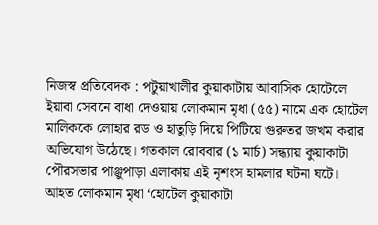নিজস্ব প্রতিবেদক : পটুয়াখালীর কুয়াকাটায় আবাসিক হোটেলে ইয়াবা সেবনে বাধা দেওয়ায় লোকমান মৃধা (৫৫) নামে এক হোটেল মালিককে লোহার রড ও হাতুড়ি দিয়ে পিটিয়ে গুরুতর জখম করার অভিযোগ উঠেছে। গতকাল রোববার (১ মার্চ) সন্ধ্যায় কুয়াকাটা পৌরসভার পাঞ্জুপাড়া এলাকায় এই নৃশংস হামলার ঘটনা ঘটে।
আহত লোকমান মৃধা ‘হোটেল কুয়াকাটা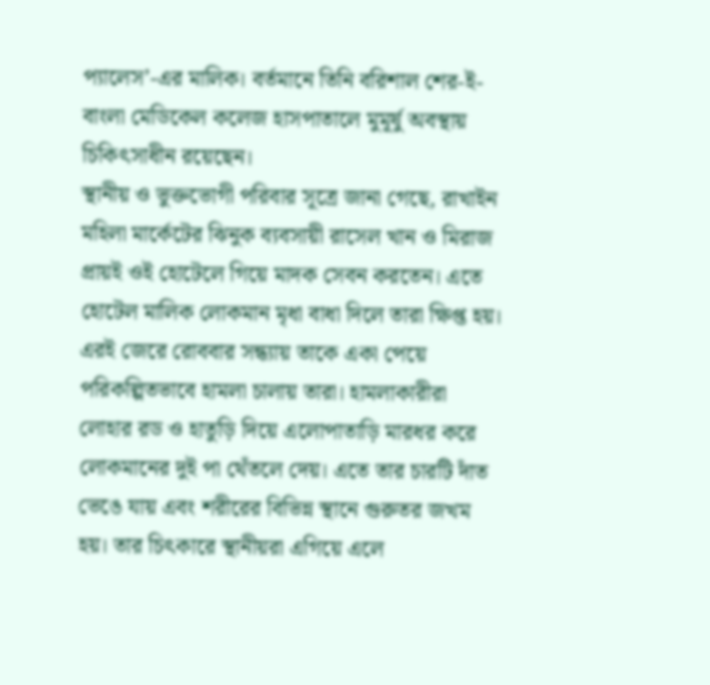প্যালেস’-এর মালিক। বর্তমানে তিনি বরিশাল শের-ই-বাংলা মেডিকেল কলেজ হাসপাতালে মুমূর্ষু অবস্থায় চিকিৎসাধীন রয়েছেন।
স্থানীয় ও ভুক্তভোগী পরিবার সূত্রে জানা গেছে, রাখাইন মহিলা মার্কেটের ঝিনুক ব্যবসায়ী রাসেল খান ও মিরাজ প্রায়ই ওই হোটেলে গিয়ে মাদক সেবন করতেন। এতে হোটেল মালিক লোকমান মৃধা বাধা দিলে তারা ক্ষিপ্ত হয়। এরই জেরে রোববার সন্ধ্যায় তাকে একা পেয়ে পরিকল্পিতভাবে হামলা চালায় তারা। হামলাকারীরা লোহার রড ও হাতুড়ি দিয়ে এলোপাতাড়ি মারধর করে লোকমানের দুই পা থেঁতলে দেয়। এতে তার চারটি দাঁত ভেঙে যায় এবং শরীরের বিভিন্ন স্থানে গুরুতর জখম হয়। তার চিৎকারে স্থানীয়রা এগিয়ে এলে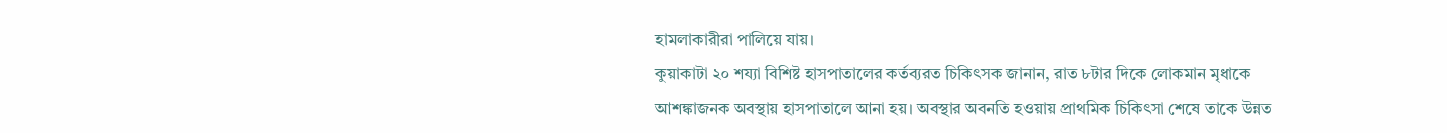হামলাকারীরা পালিয়ে যায়।
কুয়াকাটা ২০ শয্যা বিশিষ্ট হাসপাতালের কর্তব্যরত চিকিৎসক জানান, রাত ৮টার দিকে লোকমান মৃধাকে আশঙ্কাজনক অবস্থায় হাসপাতালে আনা হয়। অবস্থার অবনতি হওয়ায় প্রাথমিক চিকিৎসা শেষে তাকে উন্নত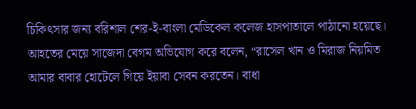চিকিৎসার জন্য বরিশাল শের-ই-বাংলা মেডিকেল কলেজ হাসপাতালে পাঠানো হয়েছে।
আহতের মেয়ে সাজেদা বেগম অভিযোগ করে বলেন, “রাসেল খান ও মিরাজ নিয়মিত আমার বাবার হোটেলে গিয়ে ইয়াবা সেবন করতেন। বাধা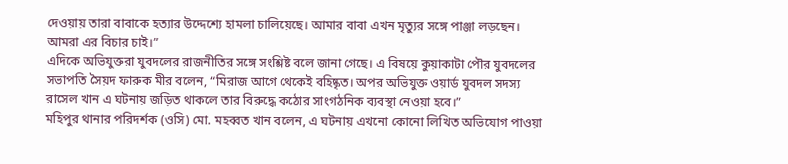দেওয়ায় তারা বাবাকে হত্যার উদ্দেশ্যে হামলা চালিয়েছে। আমার বাবা এখন মৃত্যুর সঙ্গে পাঞ্জা লড়ছেন। আমরা এর বিচার চাই।”
এদিকে অভিযুক্তরা যুবদলের রাজনীতির সঙ্গে সংশ্লিষ্ট বলে জানা গেছে। এ বিষয়ে কুয়াকাটা পৌর যুবদলের সভাপতি সৈয়দ ফারুক মীর বলেন, “মিরাজ আগে থেকেই বহিষ্কৃত। অপর অভিযুক্ত ওয়ার্ড যুবদল সদস্য রাসেল খান এ ঘটনায় জড়িত থাকলে তার বিরুদ্ধে কঠোর সাংগঠনিক ব্যবস্থা নেওয়া হবে।”
মহিপুর থানার পরিদর্শক (ওসি) মো. মহব্বত খান বলেন, এ ঘটনায় এখনো কোনো লিখিত অভিযোগ পাওয়া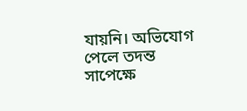যায়নি। অভিযোগ পেলে তদন্ত সাপেক্ষে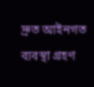দ্রুত আইনগত ব্যবস্থা গ্রহণ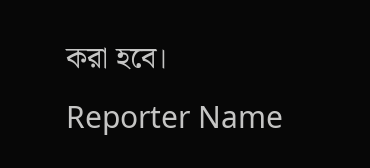করা হবে।
Reporter Name